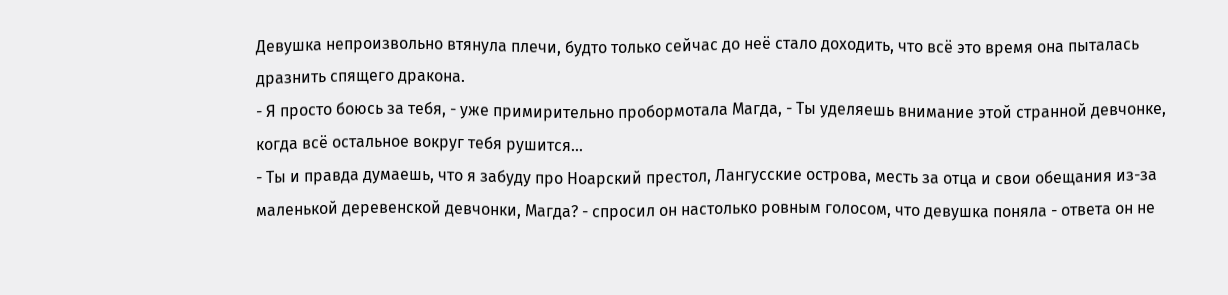Девушка непроизвольно втянула плечи, будто только сейчас до неё стало доходить, что всё это время она пыталась дразнить спящего дракона.
- Я просто боюсь за тебя, - уже примирительно пробормотала Магда, - Ты уделяешь внимание этой странной девчонке, когда всё остальное вокруг тебя рушится...
- Ты и правда думаешь, что я забуду про Ноарский престол, Лангусские острова, месть за отца и свои обещания из-за маленькой деревенской девчонки, Магда? - спросил он настолько ровным голосом, что девушка поняла - ответа он не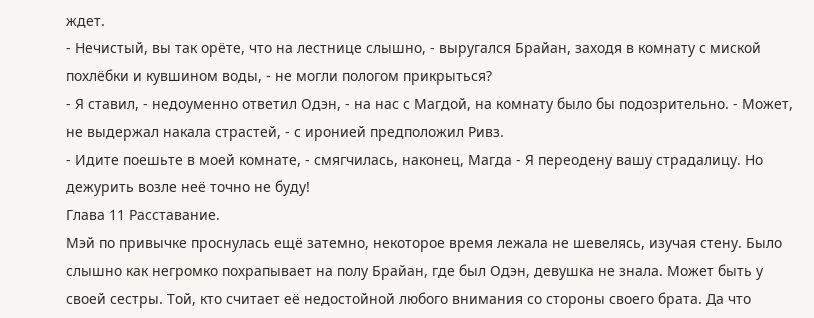ждет.
- Нечистый, вы так орёте, что на лестнице слышно, - выругался Брайан, заходя в комнату с миской похлёбки и кувшином воды, - не могли пологом прикрыться?
- Я ставил, - недоуменно ответил Одэн, - на нас с Магдой, на комнату было бы подозрительно. - Может, не выдержал накала страстей, - с иронией предположил Ривз.
- Идите поешьте в моей комнате, - смягчилась, наконец, Магда - Я переодену вашу страдалицу. Но дежурить возле неё точно не буду!
Глава 11 Расставание.
Мэй по привычке проснулась ещё затемно, некоторое время лежала не шевелясь, изучая стену. Было слышно как негромко похрапывает на полу Брайан, где был Одэн, девушка не знала. Может быть у своей сестры. Той, кто считает её недостойной любого внимания со стороны своего брата. Да что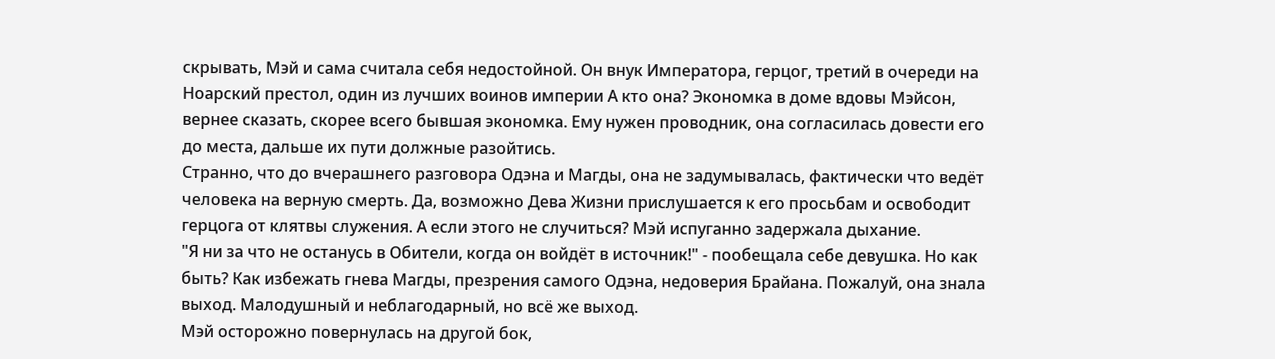скрывать, Мэй и сама считала себя недостойной. Он внук Императора, герцог, третий в очереди на Ноарский престол, один из лучших воинов империи А кто она? Экономка в доме вдовы Мэйсон, вернее сказать, скорее всего бывшая экономка. Ему нужен проводник, она согласилась довести его до места, дальше их пути должные разойтись.
Странно, что до вчерашнего разговора Одэна и Магды, она не задумывалась, фактически что ведёт человека на верную смерть. Да, возможно Дева Жизни прислушается к его просьбам и освободит герцога от клятвы служения. А если этого не случиться? Мэй испуганно задержала дыхание.
"Я ни за что не останусь в Обители, когда он войдёт в источник!" - пообещала себе девушка. Но как быть? Как избежать гнева Магды, презрения самого Одэна, недоверия Брайана. Пожалуй, она знала выход. Малодушный и неблагодарный, но всё же выход.
Мэй осторожно повернулась на другой бок,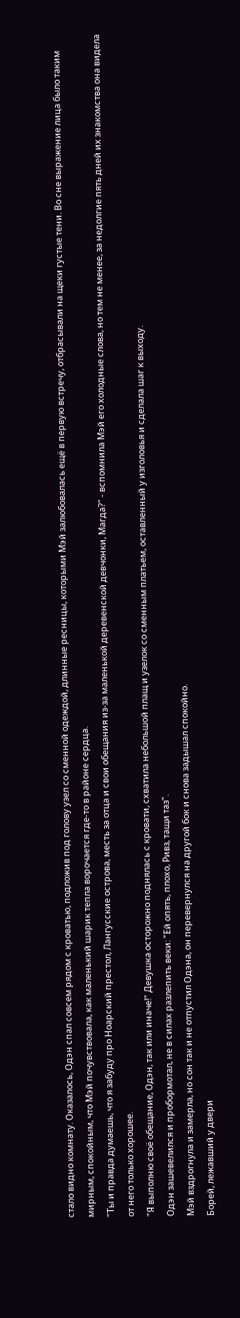стало видно комнату. Оказалось, Одэн спал совсем рядом с кроватью, подложив под голову узел со сменной одеждой, длинные ресницы, которыми Мэй залюбовалась ещё в первую встречу, отбрасывали на щеки густые тени. Во сне выражение лица было таким мирным, спокойным, что Мэй почувствовала, как маленький шарик тепла ворочается где-то в районе сердца.
"Ты и правда думаешь, что я забуду про Ноарский престол, Лангусские острова, месть за отца и свои обещания из-за маленькой деревенской девчонки, Магда?" - вспомнила Мэй его холодные слова, но тем не менее, за недолгие пять дней их знакомства она видела от него только хорошее.
"Я выполню своё обещание, Одэн, так или иначе!" Девушка осторожно поднялась с кровати, схватила небольшой плащ и узелок со сменным платьем, оставленный у изголовья и сделала шаг к выходу.
Одэн зашевелился и пробормотал, не в силах разлепить веки: "Ей опять, плохо, Ривз, тащи таз".
Мэй вздрогнула и замерла, но сон так и не отпустил Одэна, он перевернулся на другой бок и снова задышал спокойно.
Борей, лежавший у двери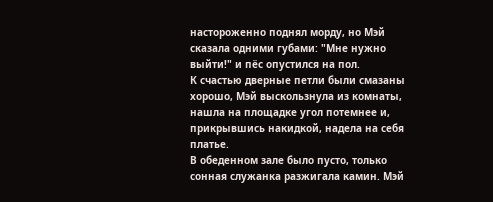настороженно поднял морду, но Мэй сказала одними губами: "Мне нужно выйти!" и пёс опустился на пол.
К счастью дверные петли были смазаны хорошо, Мэй выскользнула из комнаты, нашла на площадке угол потемнее и, прикрывшись накидкой, надела на себя платье.
В обеденном зале было пусто, только сонная служанка разжигала камин. Мэй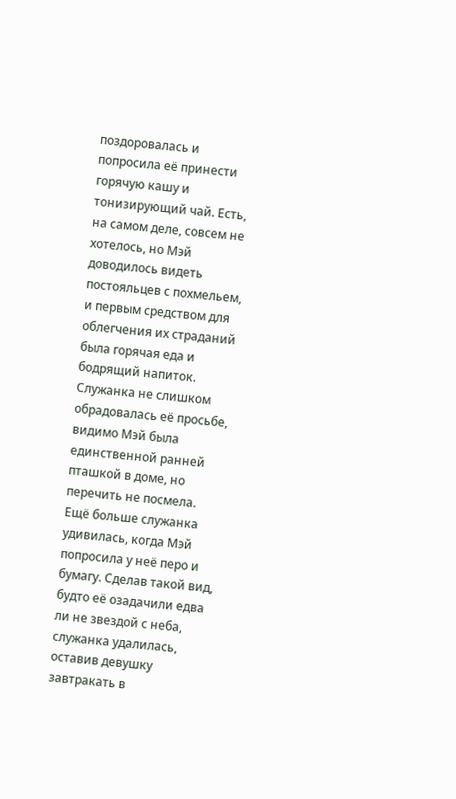поздоровалась и попросила её принести горячую кашу и тонизирующий чай. Есть, на самом деле, совсем не хотелось, но Мэй доводилось видеть постояльцев с похмельем, и первым средством для облегчения их страданий была горячая еда и бодрящий напиток.
Служанка не слишком обрадовалась её просьбе, видимо Мэй была единственной ранней пташкой в доме, но перечить не посмела.
Ещё больше служанка удивилась, когда Мэй попросила у неё перо и бумагу. Сделав такой вид, будто её озадачили едва ли не звездой с неба, служанка удалилась, оставив девушку завтракать в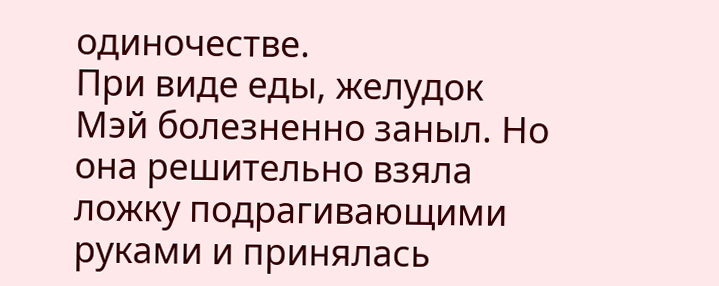одиночестве.
При виде еды, желудок Мэй болезненно заныл. Но она решительно взяла ложку подрагивающими руками и принялась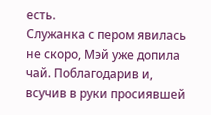есть.
Служанка с пером явилась не скоро, Мэй уже допила чай. Поблагодарив и, всучив в руки просиявшей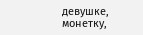девушке, монетку,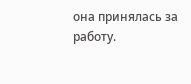она принялась за работу.